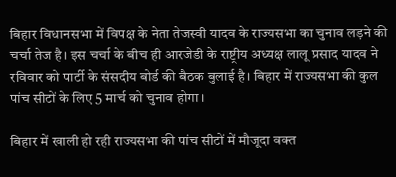बिहार विधानसभा में विपक्ष के नेता तेजस्वी यादव के राज्यसभा का चुनाव लड़ने की चर्चा तेज है। इस चर्चा के बीच ही आरजेडी के राष्ट्रीय अध्यक्ष लालू प्रसाद यादव ने रविवार को पार्टी के संसदीय बोर्ड की बैठक बुलाई है। बिहार में राज्यसभा की कुल पांच सीटों के लिए 5 मार्च को चुनाव होगा।

बिहार में खाली हो रही राज्यसभा की पांच सीटों में मौजूदा वक्त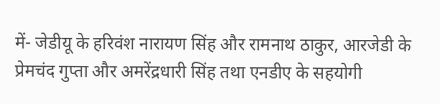में- जेडीयू के हरिवंश नारायण सिंह और रामनाथ ठाकुर, आरजेडी के प्रेमचंद गुप्ता और अमरेंद्रधारी सिंह तथा एनडीए के सहयोगी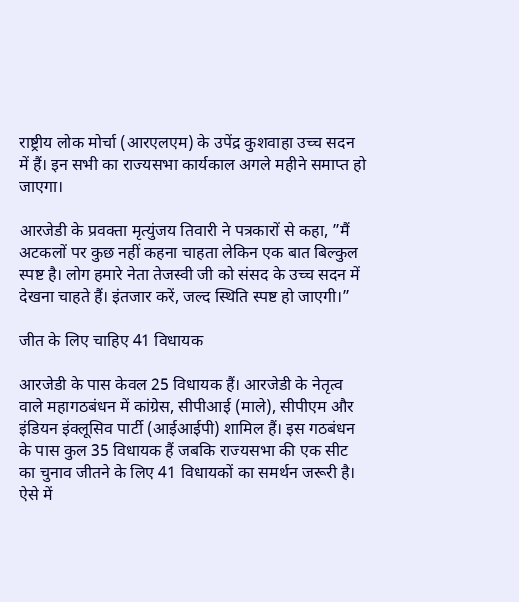राष्ट्रीय लोक मोर्चा (आरएलएम) के उपेंद्र कुशवाहा उच्च सदन में हैं। इन सभी का राज्यसभा कार्यकाल अगले महीने समाप्त हो जाएगा।

आरजेडी के प्रवक्ता मृत्युंजय तिवारी ने पत्रकारों से कहा, ”मैं अटकलों पर कुछ नहीं कहना चाहता लेकिन एक बात बिल्कुल स्पष्ट है। लोग हमारे नेता तेजस्वी जी को संसद के उच्च सदन में देखना चाहते हैं। इंतजार करें, जल्द स्थिति स्पष्ट हो जाएगी।”

जीत के लिए चाहिए 41 विधायक

आरजेडी के पास केवल 25 विधायक हैं। आरजेडी के नेतृत्व वाले महागठबंधन में कांग्रेस, सीपीआई (माले), सीपीएम और इंडियन इंक्लूसिव पार्टी (आईआईपी) शामिल हैं। इस गठबंधन के पास कुल 35 विधायक हैं जबकि राज्यसभा की एक सीट का चुनाव जीतने के लिए 41 विधायकों का समर्थन जरूरी है। ऐसे में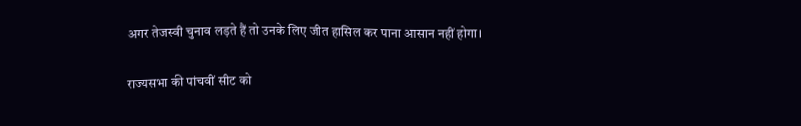अगर तेजस्वी चुनाव लड़ते हैं तो उनके लिए जीत हासिल कर पाना आसान नहीं होगा।

राज्यसभा की पांचवीं सीट को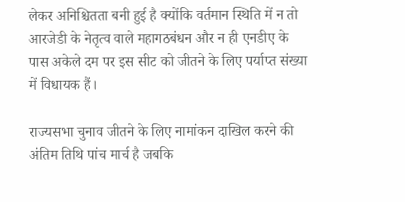लेकर अनिश्चितता बनी हुई है क्योंकि वर्तमान स्थिति में न तो आरजेडी के नेतृत्व वाले महागठबंधन और न ही एनडीए के पास अकेले दम पर इस सीट को जीतने के लिए पर्याप्त संख्या में विधायक हैं।

राज्यसभा चुनाव जीतने के लिए नामांकन दाखिल करने की अंतिम तिथि पांच मार्च है जबकि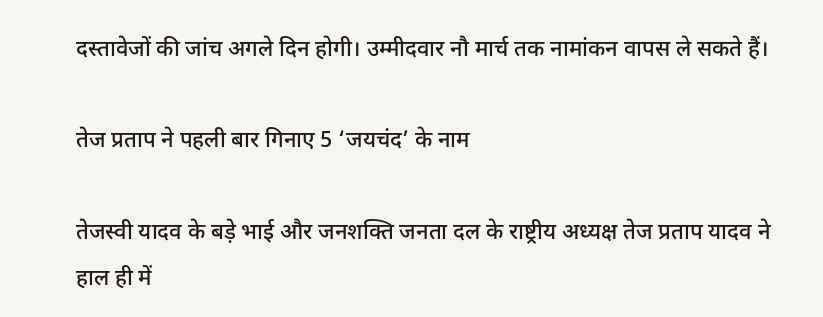दस्तावेजों की जांच अगले दिन होगी। उम्मीदवार नौ मार्च तक नामांकन वापस ले सकते हैं।

तेज प्रताप ने पहली बार गिनाए 5 ‘जयचंद’ के नाम

तेजस्वी यादव के बड़े भाई और जनशक्ति जनता दल के राष्ट्रीय अध्यक्ष तेज प्रताप यादव ने हाल ही में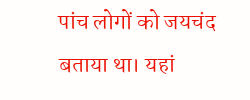पांच लोगों को जयचंद बताया था। यहां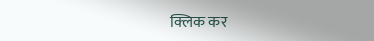क्लिक कर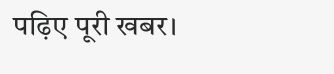पढ़िए पूरी खबर।